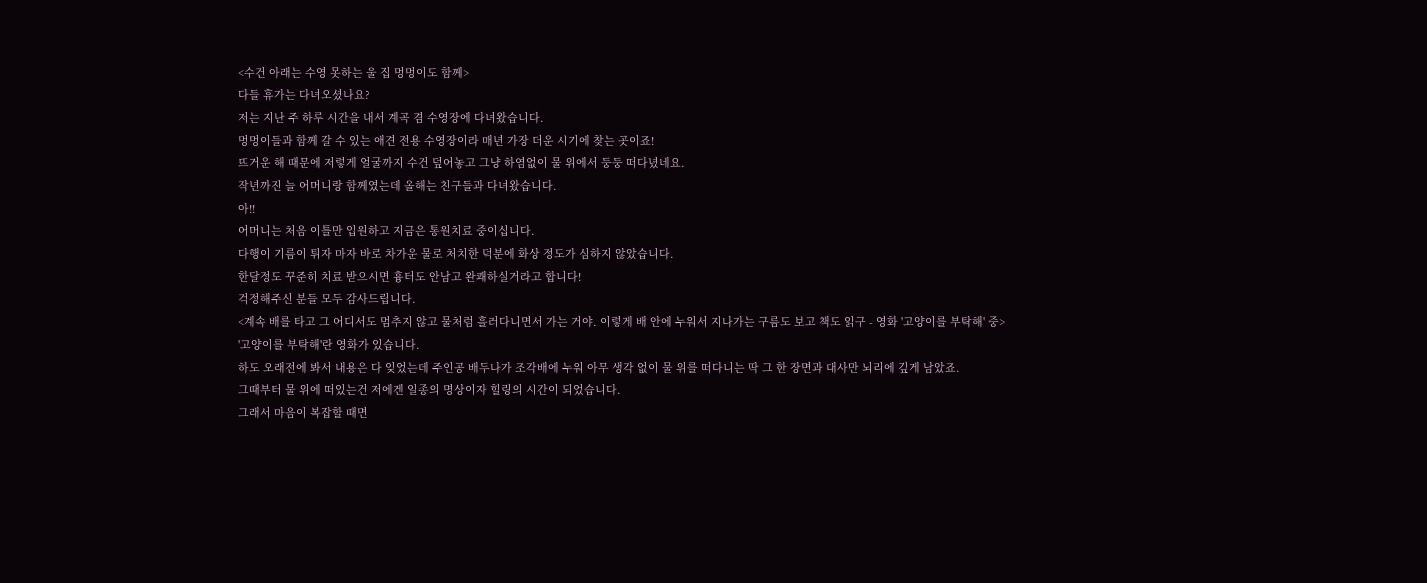<수건 아래는 수영 못하는 울 집 멍멍이도 함께>
다들 휴가는 다녀오셨나요?
저는 지난 주 하루 시간을 내서 계곡 겸 수영장에 다녀왔습니다.
멍멍이들과 함께 갈 수 있는 애견 전용 수영장이라 매년 가장 더운 시기에 찾는 곳이죠!
뜨거운 해 때문에 저렇게 얼굴까지 수건 덮어놓고 그냥 하염없이 물 위에서 둥둥 떠다녔네요.
작년까진 늘 어머니랑 함께였는데 올해는 친구들과 다녀왔습니다.
아!!
어머니는 처음 이틀만 입원하고 지금은 통원치료 중이십니다.
다행이 기름이 튀자 마자 바로 차가운 물로 처치한 덕분에 화상 정도가 심하지 않았습니다.
한달정도 꾸준히 치료 받으시면 흉터도 안남고 완쾌하실거라고 합니다!
걱정해주신 분들 모두 감사드립니다.
<계속 배를 타고 그 어디서도 멈추지 않고 물처럼 흘러다니면서 가는 거야. 이렇게 배 안에 누워서 지나가는 구름도 보고 책도 읽구 - 영화 '고양이를 부탁해' 중>
'고양이를 부탁해'란 영화가 있습니다.
하도 오래전에 봐서 내용은 다 잊었는데 주인공 배두나가 조각배에 누워 아무 생각 없이 물 위를 떠다니는 딱 그 한 장면과 대사만 뇌리에 깊게 남았죠.
그때부터 물 위에 떠있는건 저에겐 일종의 명상이자 힐링의 시간이 되었습니다.
그래서 마음이 복잡할 때면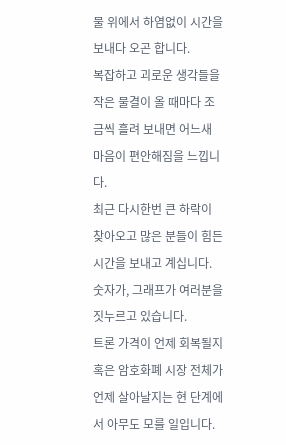물 위에서 하염없이 시간을 보내다 오곤 합니다.
복잡하고 괴로운 생각들을 작은 물결이 올 때마다 조금씩 흘려 보내면 어느새 마음이 편안해짐을 느낍니다.
최근 다시한번 큰 하락이 찾아오고 많은 분들이 힘든 시간을 보내고 계십니다.
숫자가, 그래프가 여러분을 짓누르고 있습니다.
트론 가격이 언제 회복될지 혹은 암호화폐 시장 전체가 언제 살아날지는 현 단계에서 아무도 모를 일입니다.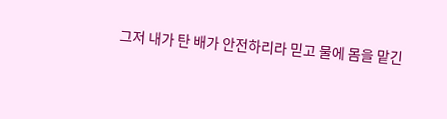그저 내가 탄 배가 안전하리라 믿고 물에 몸을 맡긴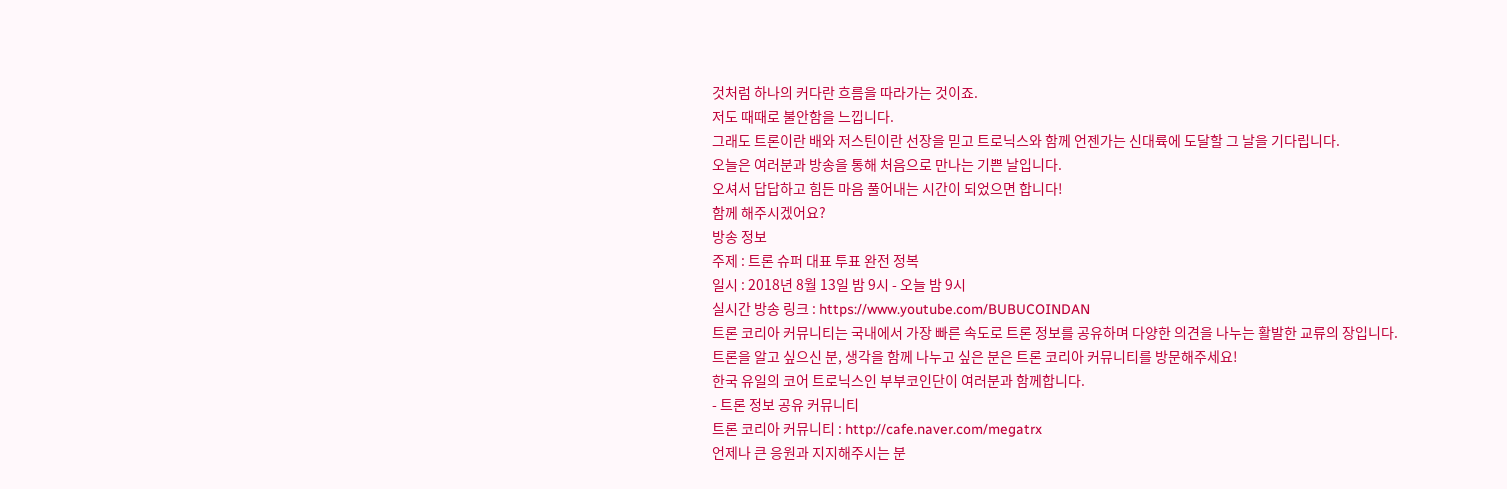것처럼 하나의 커다란 흐름을 따라가는 것이죠.
저도 때때로 불안함을 느낍니다.
그래도 트론이란 배와 저스틴이란 선장을 믿고 트로닉스와 함께 언젠가는 신대륙에 도달할 그 날을 기다립니다.
오늘은 여러분과 방송을 통해 처음으로 만나는 기쁜 날입니다.
오셔서 답답하고 힘든 마음 풀어내는 시간이 되었으면 합니다!
함께 해주시겠어요?
방송 정보
주제 : 트론 슈퍼 대표 투표 완전 정복
일시 : 2018년 8월 13일 밤 9시 - 오늘 밤 9시
실시간 방송 링크 : https://www.youtube.com/BUBUCOINDAN
트론 코리아 커뮤니티는 국내에서 가장 빠른 속도로 트론 정보를 공유하며 다양한 의견을 나누는 활발한 교류의 장입니다.
트론을 알고 싶으신 분, 생각을 함께 나누고 싶은 분은 트론 코리아 커뮤니티를 방문해주세요!
한국 유일의 코어 트로닉스인 부부코인단이 여러분과 함께합니다.
- 트론 정보 공유 커뮤니티
트론 코리아 커뮤니티 : http://cafe.naver.com/megatrx
언제나 큰 응원과 지지해주시는 분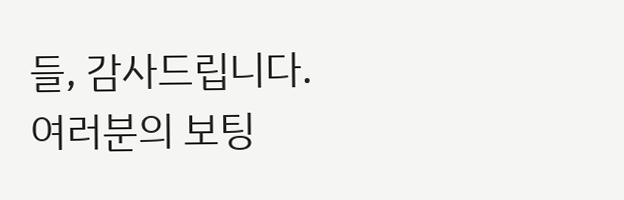들, 감사드립니다.
여러분의 보팅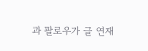과 팔로우가 글 연재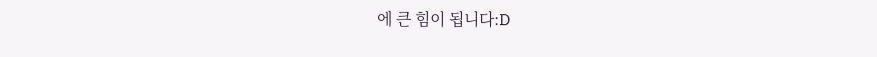에 큰 힘이 됩니다:D